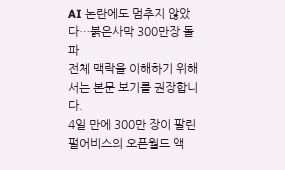AI 논란에도 멈추지 않았다…붉은사막 300만장 돌파
전체 맥락을 이해하기 위해서는 본문 보기를 권장합니다.
4일 만에 300만 장이 팔린 펄어비스의 오픈월드 액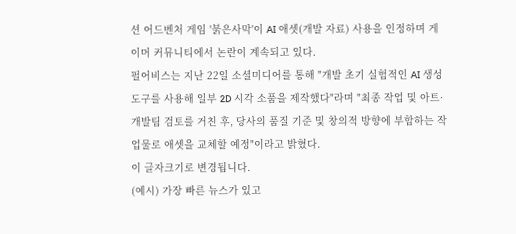션 어드벤처 게임 '붉은사막'이 AI 애셋(개발 자료) 사용을 인정하며 게이머 커뮤니티에서 논란이 계속되고 있다.
펄어비스는 지난 22일 소셜미디어를 통해 "개발 초기 실험적인 AI 생성 도구를 사용해 일부 2D 시각 소품을 제작했다"라며 "최종 작업 및 아트·개발팀 검토를 거친 후, 당사의 품질 기준 및 창의적 방향에 부합하는 작업물로 애셋을 교체할 예정"이라고 밝혔다.
이 글자크기로 변경됩니다.
(예시) 가장 빠른 뉴스가 있고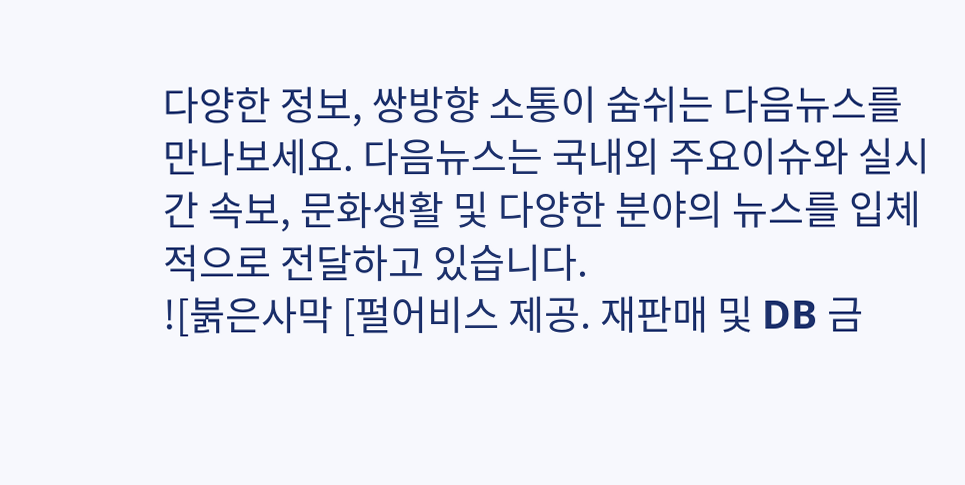다양한 정보, 쌍방향 소통이 숨쉬는 다음뉴스를 만나보세요. 다음뉴스는 국내외 주요이슈와 실시간 속보, 문화생활 및 다양한 분야의 뉴스를 입체적으로 전달하고 있습니다.
![붉은사막 [펄어비스 제공. 재판매 및 DB 금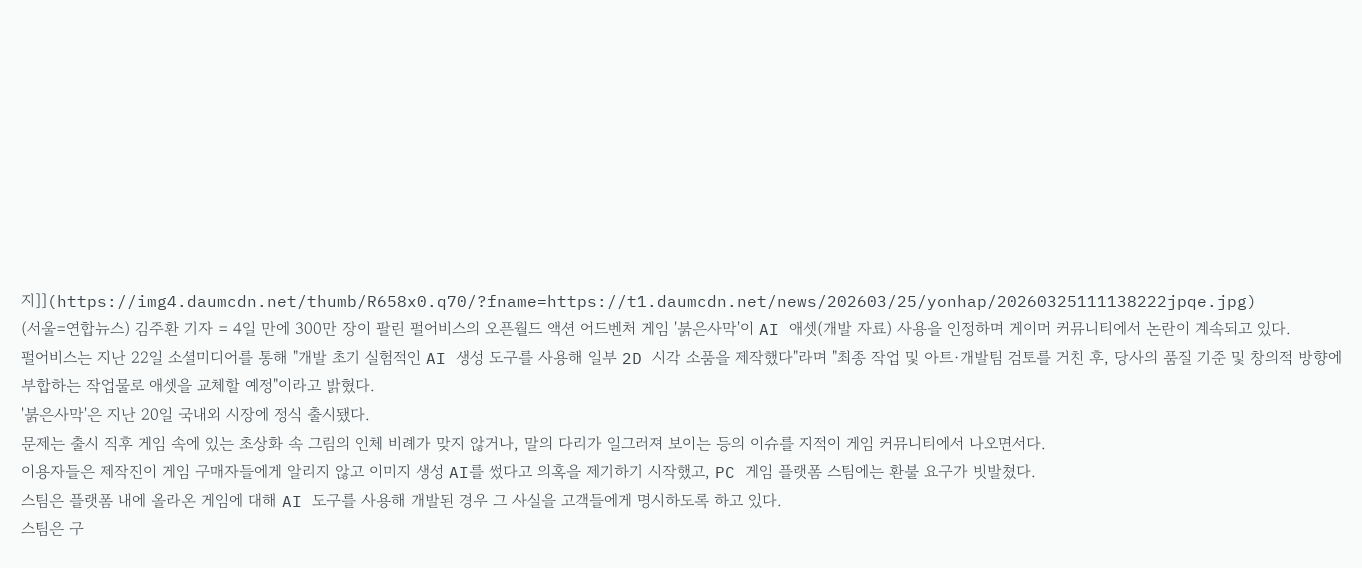지]](https://img4.daumcdn.net/thumb/R658x0.q70/?fname=https://t1.daumcdn.net/news/202603/25/yonhap/20260325111138222jpqe.jpg)
(서울=연합뉴스) 김주환 기자 = 4일 만에 300만 장이 팔린 펄어비스의 오픈월드 액션 어드벤처 게임 '붉은사막'이 AI 애셋(개발 자료) 사용을 인정하며 게이머 커뮤니티에서 논란이 계속되고 있다.
펄어비스는 지난 22일 소셜미디어를 통해 "개발 초기 실험적인 AI 생성 도구를 사용해 일부 2D 시각 소품을 제작했다"라며 "최종 작업 및 아트·개발팀 검토를 거친 후, 당사의 품질 기준 및 창의적 방향에 부합하는 작업물로 애셋을 교체할 예정"이라고 밝혔다.
'붉은사막'은 지난 20일 국내외 시장에 정식 출시됐다.
문제는 출시 직후 게임 속에 있는 초상화 속 그림의 인체 비례가 맞지 않거나, 말의 다리가 일그러져 보이는 등의 이슈를 지적이 게임 커뮤니티에서 나오면서다.
이용자들은 제작진이 게임 구매자들에게 알리지 않고 이미지 생성 AI를 썼다고 의혹을 제기하기 시작했고, PC 게임 플랫폼 스팀에는 환불 요구가 빗발쳤다.
스팀은 플랫폼 내에 올라온 게임에 대해 AI 도구를 사용해 개발된 경우 그 사실을 고객들에게 명시하도록 하고 있다.
스팀은 구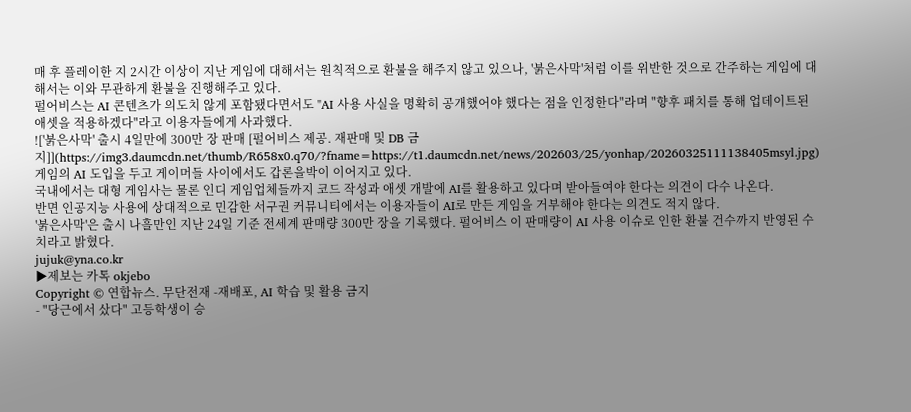매 후 플레이한 지 2시간 이상이 지난 게임에 대해서는 원칙적으로 환불을 해주지 않고 있으나, '붉은사막'처럼 이를 위반한 것으로 간주하는 게임에 대해서는 이와 무관하게 환불을 진행해주고 있다.
펄어비스는 AI 콘텐츠가 의도치 않게 포함됐다면서도 "AI 사용 사실을 명확히 공개했어야 했다는 점을 인정한다"라며 "향후 패치를 통해 업데이트된 애셋을 적용하겠다"라고 이용자들에게 사과했다.
!['붉은사막' 출시 4일만에 300만 장 판매 [펄어비스 제공. 재판매 및 DB 금지]](https://img3.daumcdn.net/thumb/R658x0.q70/?fname=https://t1.daumcdn.net/news/202603/25/yonhap/20260325111138405msyl.jpg)
게임의 AI 도입을 두고 게이머들 사이에서도 갑론을박이 이어지고 있다.
국내에서는 대형 게임사는 물론 인디 게임업체들까지 코드 작성과 애셋 개발에 AI를 활용하고 있다며 받아들여야 한다는 의견이 다수 나온다.
반면 인공지능 사용에 상대적으로 민감한 서구권 커뮤니티에서는 이용자들이 AI로 만든 게임을 거부해야 한다는 의견도 적지 않다.
'붉은사막'은 출시 나흘만인 지난 24일 기준 전세계 판매량 300만 장을 기록했다. 펄어비스 이 판매량이 AI 사용 이슈로 인한 환불 건수까지 반영된 수치라고 밝혔다.
jujuk@yna.co.kr
▶제보는 카톡 okjebo
Copyright © 연합뉴스. 무단전재 -재배포, AI 학습 및 활용 금지
- "당근에서 샀다" 고등학생이 승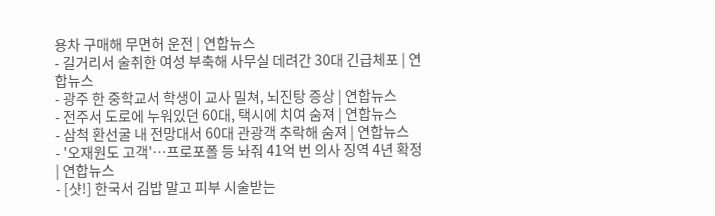용차 구매해 무면허 운전 | 연합뉴스
- 길거리서 술취한 여성 부축해 사무실 데려간 30대 긴급체포 | 연합뉴스
- 광주 한 중학교서 학생이 교사 밀쳐, 뇌진탕 증상 | 연합뉴스
- 전주서 도로에 누워있던 60대, 택시에 치여 숨져 | 연합뉴스
- 삼척 환선굴 내 전망대서 60대 관광객 추락해 숨져 | 연합뉴스
- '오재원도 고객'…프로포폴 등 놔줘 41억 번 의사 징역 4년 확정 | 연합뉴스
- [샷!] 한국서 김밥 말고 피부 시술받는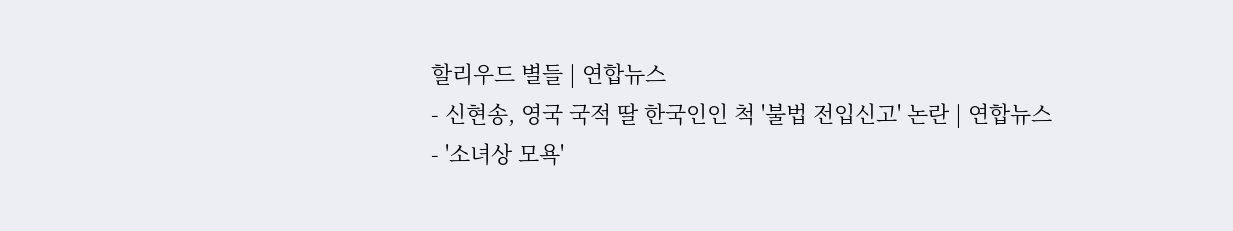할리우드 별들 | 연합뉴스
- 신현송, 영국 국적 딸 한국인인 척 '불법 전입신고' 논란 | 연합뉴스
- '소녀상 모욕'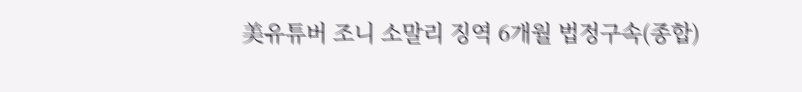美유튜버 조니 소말리 징역 6개월 법정구속(종합)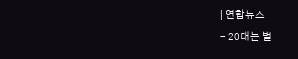| 연합뉴스
- 20대는 벌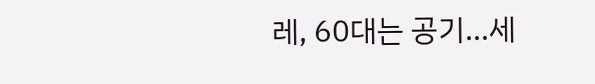레, 60대는 공기…세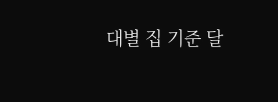대별 집 기준 달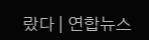랐다 | 연합뉴스